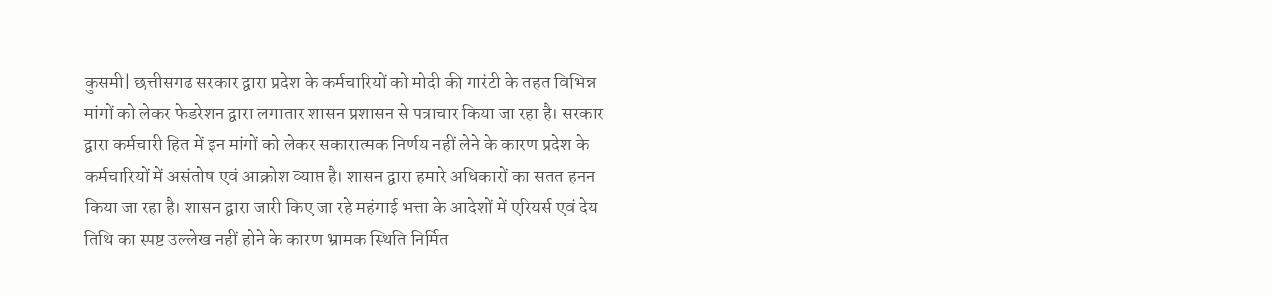कुसमी| छत्तीसगढ सरकार द्वारा प्रदेश के कर्मचारियों को मोदी की गारंटी के तहत विभिन्न मांगों को लेकर फेडरेशन द्वारा लगातार शासन प्रशासन से पत्राचार किया जा रहा है। सरकार द्वारा कर्मचारी हित में इन मांगों को लेकर सकारात्मक निर्णय नहीं लेने के कारण प्रदेश के कर्मचारियों में असंतोष एवं आक्रोश व्याप्त है। शासन द्वारा हमारे अधिकारों का सतत हनन किया जा रहा है। शासन द्वारा जारी किए जा रहे महंगाई भत्ता के आदेशों में एरियर्स एवं देय तिथि का स्पष्ट उल्लेख नहीं होने के कारण भ्रामक स्थिति निर्मित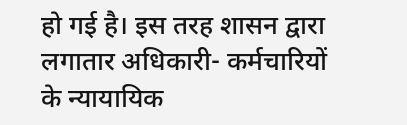हो गई है। इस तरह शासन द्वारा लगातार अधिकारी- कर्मचारियों के न्यायायिक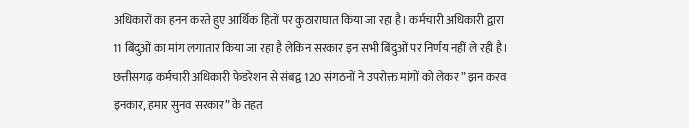अधिकारों का हनन करते हुए आर्थिक हितों पर कुठाराघात किया जा रहा है। कर्मचारी अधिकारी द्वारा 11 बिंदुओं का मांग लगातार किया जा रहा है लेकिन सरकार इन सभी बिंदुओं पर निर्णय नहीं ले रही है। छत्तीसगढ़ कर्मचारी अधिकारी फेडरेशन से संबद्व 120 संगठनों ने उपरोक्त मांगों को लेकर ” झन करव इनकार, हमार सुनव सरकार” के तहत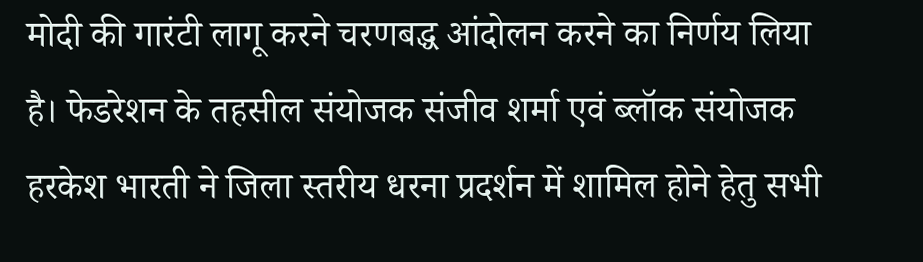मोदी की गारंटी लागू करने चरणबद्ध आंदोलन करने का निर्णय लिया है। फेडरेशन के तहसील संयोजक संजीव शर्मा एवं ब्लॉक संयोजक हरकेश भारती ने जिला स्तरीय धरना प्रदर्शन में शामिल होने हेतु सभी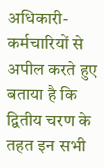अधिकारी- कर्मचारियों से अपील करते हुए बताया है कि द्वितीय चरण के तहत इन सभी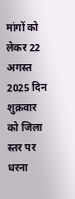मांगों को लेकर 22 अगस्त 2025 दिन शुक्रवार को जिला स्तर पर धरना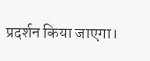प्रदर्शन किया जाएगा।